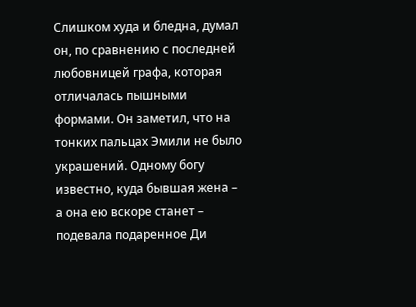Слишком худа и бледна, думал он, по сравнению с последней любовницей графа, которая отличалась пышными формами. Он заметил, что на тонких пальцах Эмили не было украшений. Одному богу известно, куда бывшая жена – а она ею вскоре станет – подевала подаренное Ди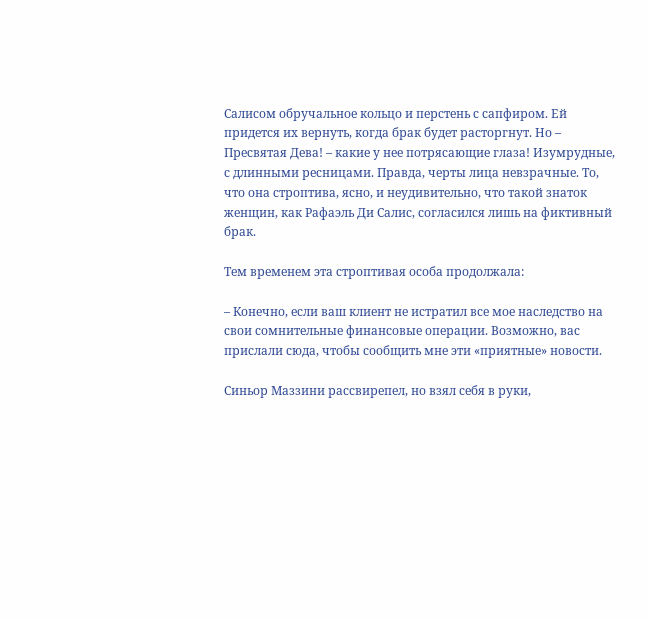Салисом обручальное кольцо и перстень с сапфиром. Ей придется их вернуть, когда брак будет расторгнут. Но – Пресвятая Дева! – какие у нее потрясающие глаза! Изумрудные, с длинными ресницами. Правда, черты лица невзрачные. То, что она строптива, ясно, и неудивительно, что такой знаток женщин, как Рафаэль Ди Салис, согласился лишь на фиктивный брак.

Тем временем эта строптивая особа продолжала:

– Конечно, если ваш клиент не истратил все мое наследство на свои сомнительные финансовые операции. Возможно, вас прислали сюда, чтобы сообщить мне эти «приятные» новости.

Синьор Маззини рассвирепел, но взял себя в руки,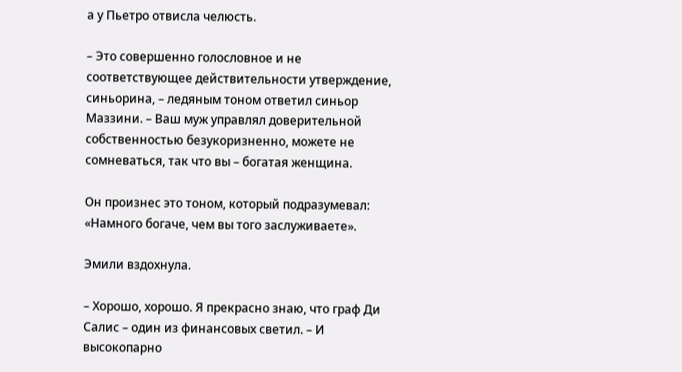а у Пьетро отвисла челюсть.

– Это совершенно голословное и не соответствующее действительности утверждение, синьорина, – ледяным тоном ответил синьор Маззини. – Ваш муж управлял доверительной собственностью безукоризненно, можете не сомневаться, так что вы – богатая женщина.

Он произнес это тоном, который подразумевал: «Намного богаче, чем вы того заслуживаете».

Эмили вздохнула.

– Хорошо, хорошо. Я прекрасно знаю, что граф Ди Салис – один из финансовых светил. – И высокопарно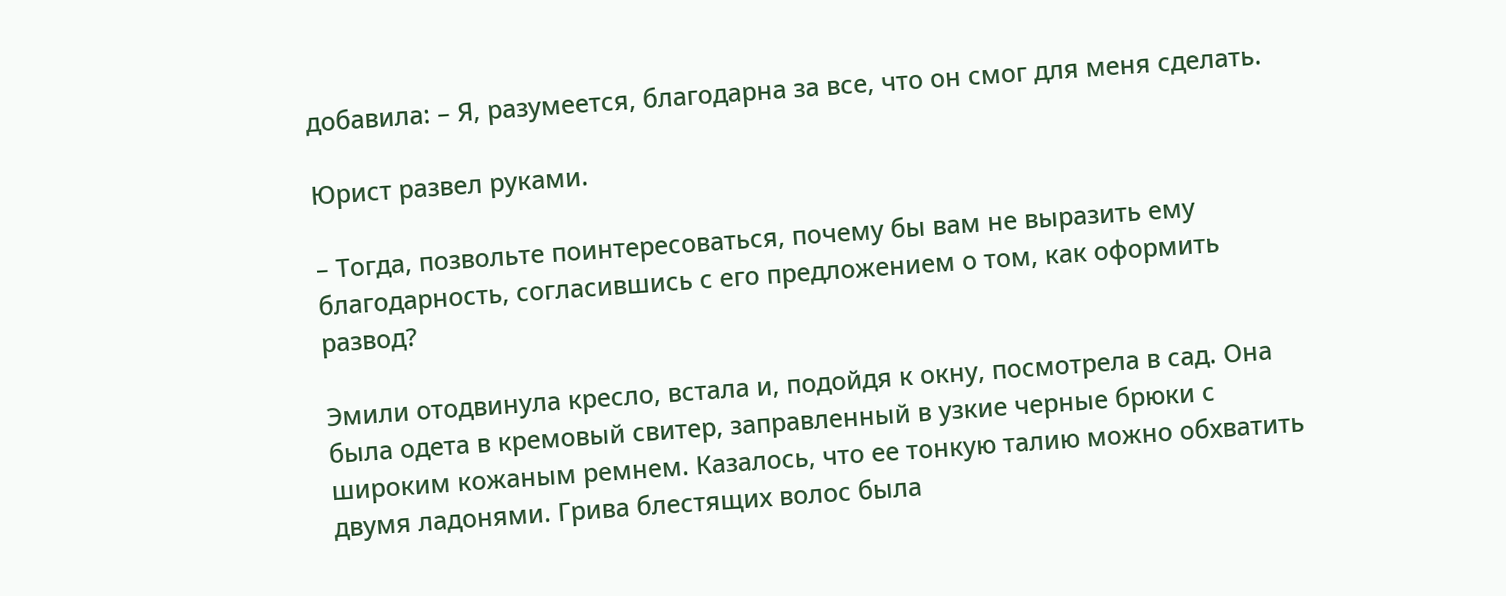добавила: – Я, разумеется, благодарна за все, что он смог для меня сделать.

Юрист развел руками.

– Тогда, позвольте поинтересоваться, почему бы вам не выразить ему благодарность, согласившись с его предложением о том, как оформить развод?

Эмили отодвинула кресло, встала и, подойдя к окну, посмотрела в сад. Она была одета в кремовый свитер, заправленный в узкие черные брюки с широким кожаным ремнем. Казалось, что ее тонкую талию можно обхватить двумя ладонями. Грива блестящих волос была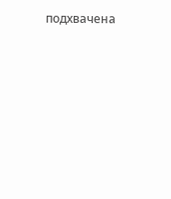подхвачена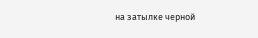на затылке черной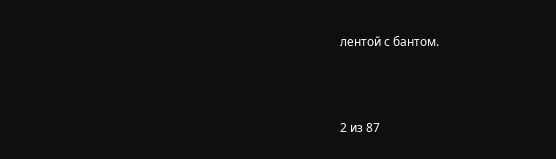лентой с бантом.



2 из 87